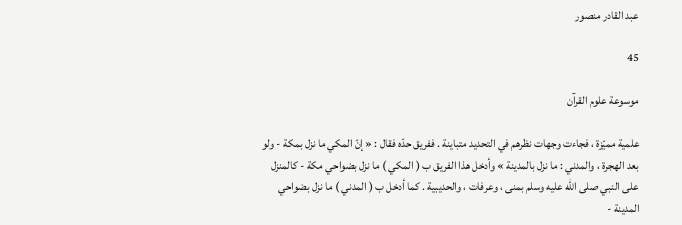عبد القادر منصور

45

موسوعة علوم القرآن

علمية مميّزة ، فجاءت وجهات نظرهم في التحديد متباينة . ففريق حدّه فقال : « إنّ المكي ما نزل بمكة - ولو بعد الهجرة ، والمدني : ما نزل بالمدينة » وأدخل هذا الفريق ب ( المكي ) ما نزل بضواحي مكة - كالمنزل على النبي صلى اللّه عليه وسلم بمنى ، وعرفات ، والحديبية . كما أدخل ب ( المدني ) ما نزل بضواحي المدينة -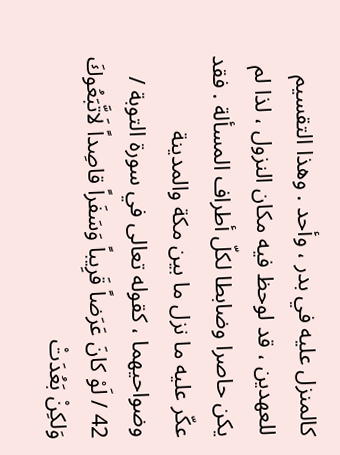كالمنزل عليه في بدر ، وأحد . وهذا التقسيم للعهدين ، قد لوحظ فيه مكان النزول ، لذا لم يكن حاصرا وضابطا لكلّ أطراف المسألة . فقد عكّر عليه ما نزل ما بين مكة والمدينة وضواحيهما ، كقوله تعالى في سورة التوبة / 42 / لَوْ كانَ عَرَضاً قَرِيباً وَسَفَراً قاصِداً لَاتَّبَعُوكَ وَلكِنْ بَعُدَتْ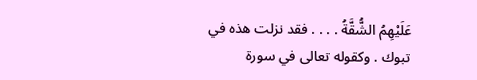عَلَيْهِمُ الشُّقَّةُ . . . . فقد نزلت هذه في تبوك . وكقوله تعالى في سورة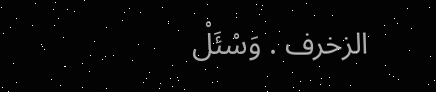الزخرف . وَسْئَلْ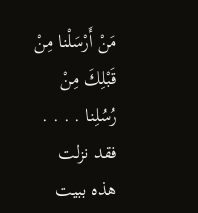مَنْ أَرْسَلْنا مِنْ قَبْلِكَ مِنْ رُسُلِنا . . . . فقد نزلت هذه ببيت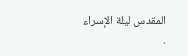المقدس ليلة الإسراء .